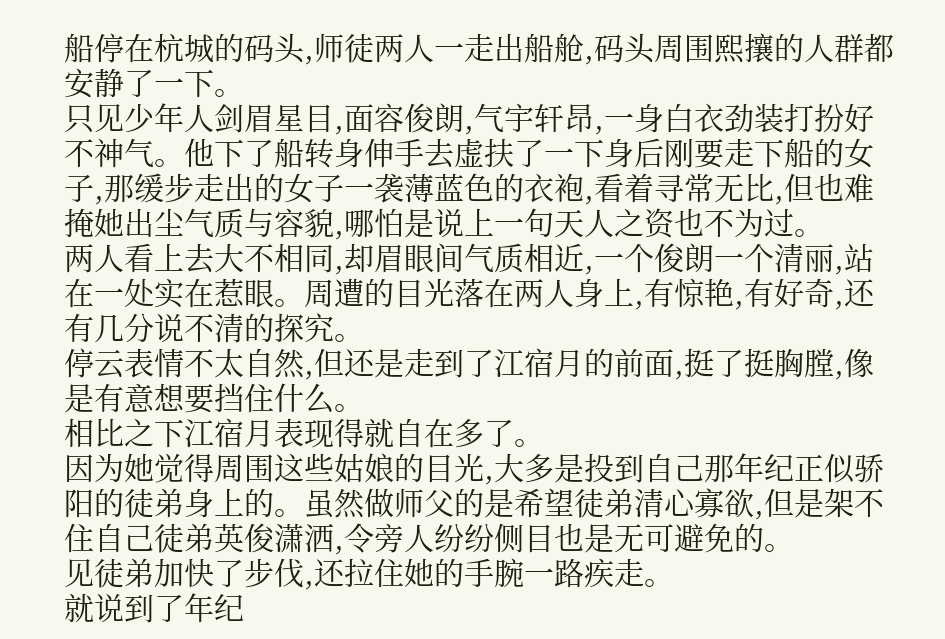船停在杭城的码头,师徒两人一走出船舱,码头周围熙攘的人群都安静了一下。
只见少年人剑眉星目,面容俊朗,气宇轩昂,一身白衣劲装打扮好不神气。他下了船转身伸手去虚扶了一下身后刚要走下船的女子,那缓步走出的女子一袭薄蓝色的衣袍,看着寻常无比,但也难掩她出尘气质与容貌,哪怕是说上一句天人之资也不为过。
两人看上去大不相同,却眉眼间气质相近,一个俊朗一个清丽,站在一处实在惹眼。周遭的目光落在两人身上,有惊艳,有好奇,还有几分说不清的探究。
停云表情不太自然,但还是走到了江宿月的前面,挺了挺胸膛,像是有意想要挡住什么。
相比之下江宿月表现得就自在多了。
因为她觉得周围这些姑娘的目光,大多是投到自己那年纪正似骄阳的徒弟身上的。虽然做师父的是希望徒弟清心寡欲,但是架不住自己徒弟英俊潇洒,令旁人纷纷侧目也是无可避免的。
见徒弟加快了步伐,还拉住她的手腕一路疾走。
就说到了年纪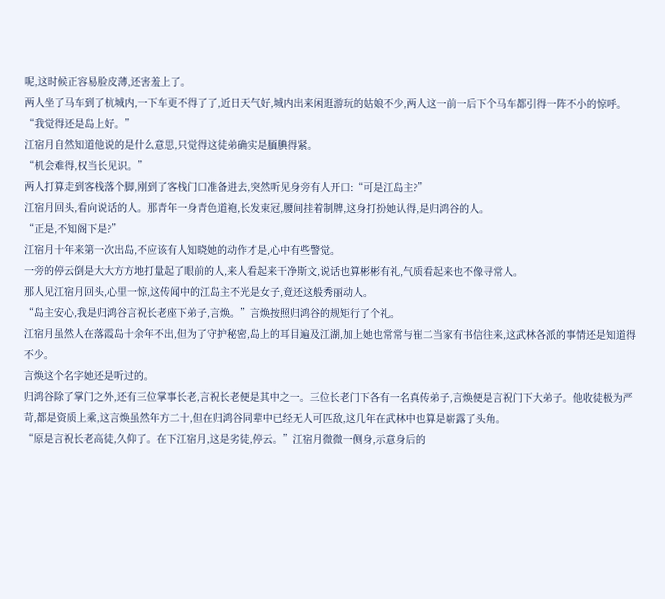呢,这时候正容易脸皮薄,还害羞上了。
两人坐了马车到了杭城内,一下车更不得了了,近日天气好,城内出来闲逛游玩的姑娘不少,两人这一前一后下个马车都引得一阵不小的惊呼。
“我觉得还是岛上好。”
江宿月自然知道他说的是什么意思,只觉得这徒弟确实是腼腆得紧。
“机会难得,权当长见识。”
两人打算走到客栈落个脚,刚到了客栈门口准备进去,突然听见身旁有人开口:“可是江岛主?”
江宿月回头,看向说话的人。那青年一身青色道袍,长发束冠,腰间挂着制牌,这身打扮她认得,是归鸿谷的人。
“正是,不知阁下是?”
江宿月十年来第一次出岛,不应该有人知晓她的动作才是,心中有些警觉。
一旁的停云倒是大大方方地打量起了眼前的人,来人看起来干净斯文,说话也算彬彬有礼,气质看起来也不像寻常人。
那人见江宿月回头,心里一惊,这传闻中的江岛主不光是女子,竟还这般秀丽动人。
“岛主安心,我是归鸿谷言祝长老座下弟子,言焕。”言焕按照归鸿谷的规矩行了个礼。
江宿月虽然人在落霞岛十余年不出,但为了守护秘密,岛上的耳目遍及江湖,加上她也常常与崔二当家有书信往来,这武林各派的事情还是知道得不少。
言焕这个名字她还是听过的。
归鸿谷除了掌门之外,还有三位掌事长老,言祝长老便是其中之一。三位长老门下各有一名真传弟子,言焕便是言祝门下大弟子。他收徒极为严苛,都是资质上乘,这言焕虽然年方二十,但在归鸿谷同辈中已经无人可匹敌,这几年在武林中也算是崭露了头角。
“原是言祝长老高徒,久仰了。在下江宿月,这是劣徒,停云。”江宿月微微一侧身,示意身后的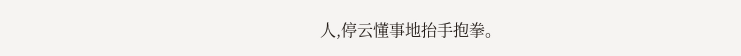人,停云懂事地抬手抱拳。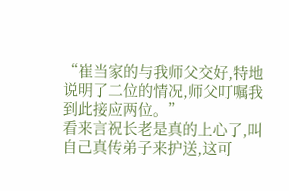“崔当家的与我师父交好,特地说明了二位的情况,师父叮嘱我到此接应两位。”
看来言祝长老是真的上心了,叫自己真传弟子来护送,这可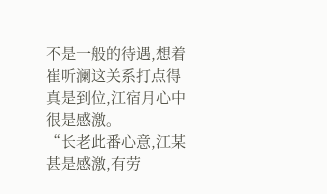不是一般的待遇,想着崔听澜这关系打点得真是到位,江宿月心中很是感激。
“长老此番心意,江某甚是感激,有劳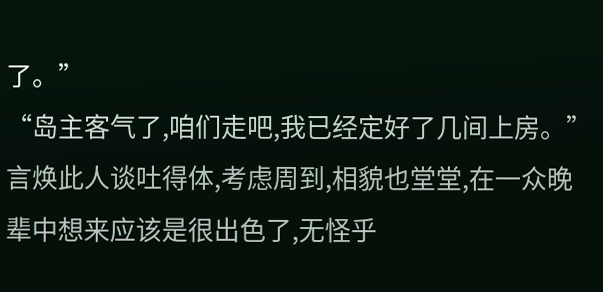了。”
“岛主客气了,咱们走吧,我已经定好了几间上房。”
言焕此人谈吐得体,考虑周到,相貌也堂堂,在一众晚辈中想来应该是很出色了,无怪乎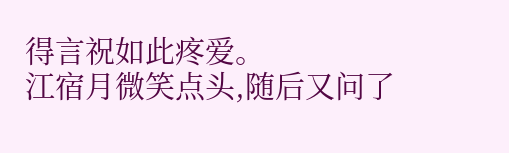得言祝如此疼爱。
江宿月微笑点头,随后又问了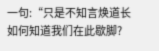一句:“只是不知言焕道长如何知道我们在此歇脚?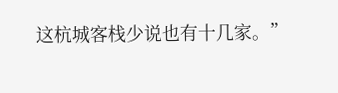这杭城客栈少说也有十几家。”